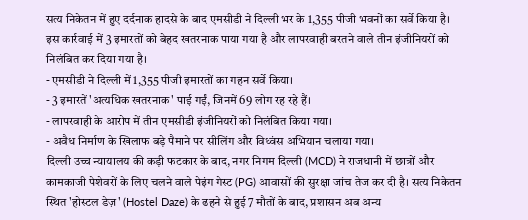सत्य निकेतन में हुए दर्दनाक हादसे के बाद एमसीडी ने दिल्ली भर के 1,355 पीजी भवनों का सर्वे किया है। इस कार्रवाई में 3 इमारतों को बेहद खतरनाक पाया गया है और लापरवाही बरतने वाले तीन इंजीनियरों को निलंबित कर दिया गया है।
- एमसीडी ने दिल्ली में 1,355 पीजी इमारतों का गहन सर्वे किया।
- 3 इमारतें 'अत्यधिक खतरनाक' पाई गईं, जिनमें 69 लोग रह रहे हैं।
- लापरवाही के आरोप में तीन एमसीडी इंजीनियरों को निलंबित किया गया।
- अवैध निर्माण के खिलाफ बड़े पैमाने पर सीलिंग और विध्वंस अभियान चलाया गया।
दिल्ली उच्च न्यायालय की कड़ी फटकार के बाद, नगर निगम दिल्ली (MCD) ने राजधानी में छात्रों और कामकाजी पेशेवरों के लिए चलने वाले पेइंग गेस्ट (PG) आवासों की सुरक्षा जांच तेज कर दी है। सत्य निकेतन स्थित 'होस्टल डेज़' (Hostel Daze) के ढहने से हुई 7 मौतों के बाद, प्रशासन अब अन्य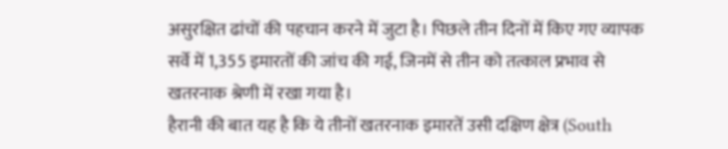असुरक्षित ढांचों की पहचान करने में जुटा है। पिछले तीन दिनों में किए गए व्यापक सर्वे में 1,355 इमारतों की जांच की गई, जिनमें से तीन को तत्काल प्रभाव से खतरनाक श्रेणी में रखा गया है।
हैरानी की बात यह है कि ये तीनों खतरनाक इमारतें उसी दक्षिण क्षेत्र (South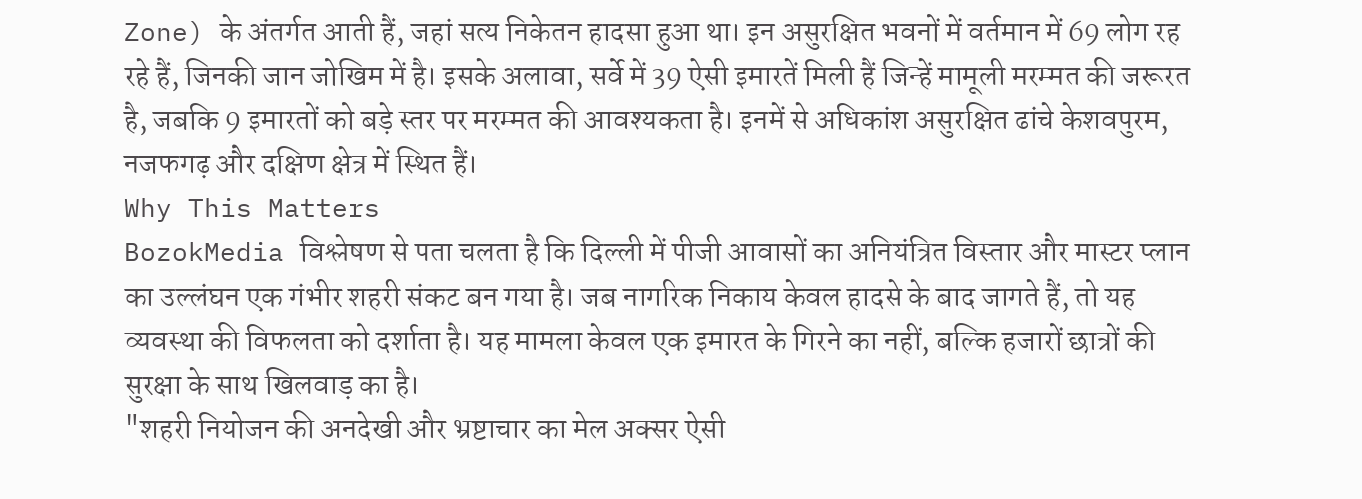Zone) के अंतर्गत आती हैं, जहां सत्य निकेतन हादसा हुआ था। इन असुरक्षित भवनों में वर्तमान में 69 लोग रह रहे हैं, जिनकी जान जोखिम में है। इसके अलावा, सर्वे में 39 ऐसी इमारतें मिली हैं जिन्हें मामूली मरम्मत की जरूरत है, जबकि 9 इमारतों को बड़े स्तर पर मरम्मत की आवश्यकता है। इनमें से अधिकांश असुरक्षित ढांचे केशवपुरम, नजफगढ़ और दक्षिण क्षेत्र में स्थित हैं।
Why This Matters
BozokMedia विश्लेषण से पता चलता है कि दिल्ली में पीजी आवासों का अनियंत्रित विस्तार और मास्टर प्लान का उल्लंघन एक गंभीर शहरी संकट बन गया है। जब नागरिक निकाय केवल हादसे के बाद जागते हैं, तो यह व्यवस्था की विफलता को दर्शाता है। यह मामला केवल एक इमारत के गिरने का नहीं, बल्कि हजारों छात्रों की सुरक्षा के साथ खिलवाड़ का है।
"शहरी नियोजन की अनदेखी और भ्रष्टाचार का मेल अक्सर ऐसी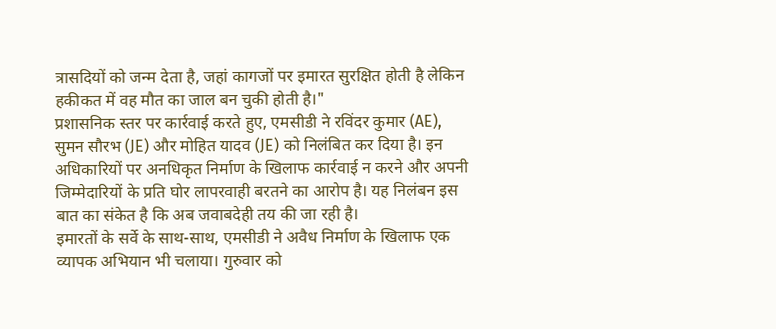त्रासदियों को जन्म देता है, जहां कागजों पर इमारत सुरक्षित होती है लेकिन हकीकत में वह मौत का जाल बन चुकी होती है।"
प्रशासनिक स्तर पर कार्रवाई करते हुए, एमसीडी ने रविंदर कुमार (AE), सुमन सौरभ (JE) और मोहित यादव (JE) को निलंबित कर दिया है। इन अधिकारियों पर अनधिकृत निर्माण के खिलाफ कार्रवाई न करने और अपनी जिम्मेदारियों के प्रति घोर लापरवाही बरतने का आरोप है। यह निलंबन इस बात का संकेत है कि अब जवाबदेही तय की जा रही है।
इमारतों के सर्वे के साथ-साथ, एमसीडी ने अवैध निर्माण के खिलाफ एक व्यापक अभियान भी चलाया। गुरुवार को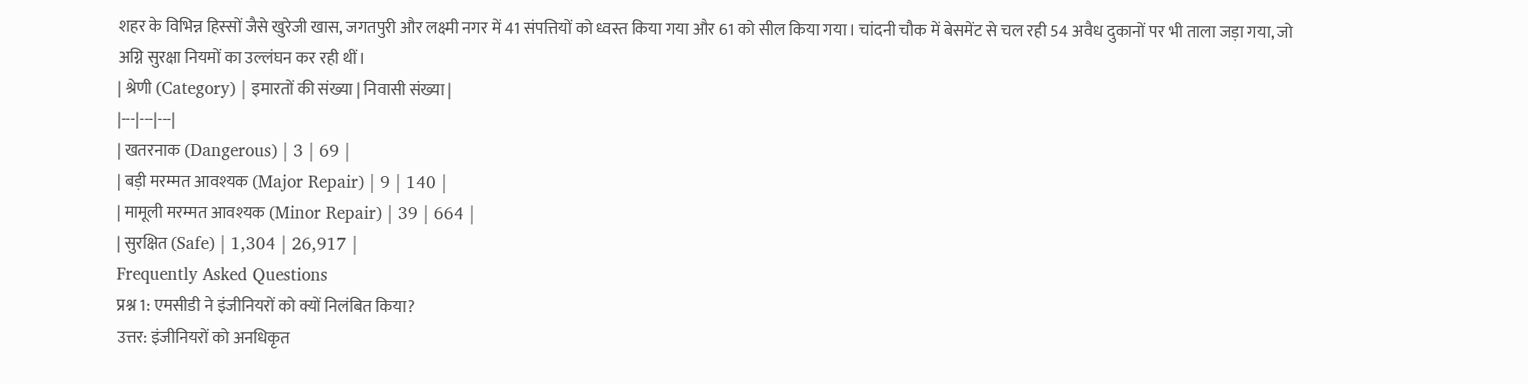शहर के विभिन्न हिस्सों जैसे खुरेजी खास, जगतपुरी और लक्ष्मी नगर में 41 संपत्तियों को ध्वस्त किया गया और 61 को सील किया गया। चांदनी चौक में बेसमेंट से चल रही 54 अवैध दुकानों पर भी ताला जड़ा गया, जो अग्नि सुरक्षा नियमों का उल्लंघन कर रही थीं।
| श्रेणी (Category) | इमारतों की संख्या | निवासी संख्या |
|---|---|---|
| खतरनाक (Dangerous) | 3 | 69 |
| बड़ी मरम्मत आवश्यक (Major Repair) | 9 | 140 |
| मामूली मरम्मत आवश्यक (Minor Repair) | 39 | 664 |
| सुरक्षित (Safe) | 1,304 | 26,917 |
Frequently Asked Questions
प्रश्न 1: एमसीडी ने इंजीनियरों को क्यों निलंबित किया?
उत्तर: इंजीनियरों को अनधिकृत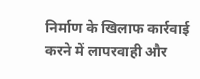निर्माण के खिलाफ कार्रवाई करने में लापरवाही और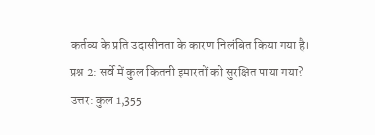कर्तव्य के प्रति उदासीनता के कारण निलंबित किया गया है।
प्रश्न 2: सर्वे में कुल कितनी इमारतों को सुरक्षित पाया गया?
उत्तर: कुल 1,355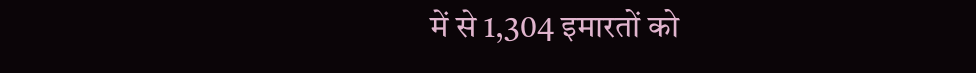में से 1,304 इमारतों को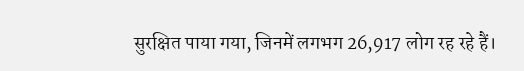सुरक्षित पाया गया, जिनमें लगभग 26,917 लोग रह रहे हैं।